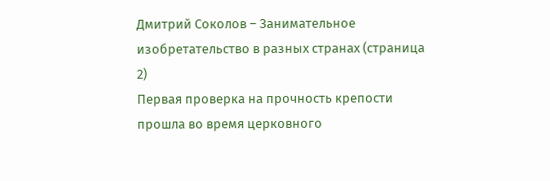Дмитрий Соколов – Занимательное изобретательство в разных странах (страница 2)
Первая проверка на прочность крепости прошла во время церковного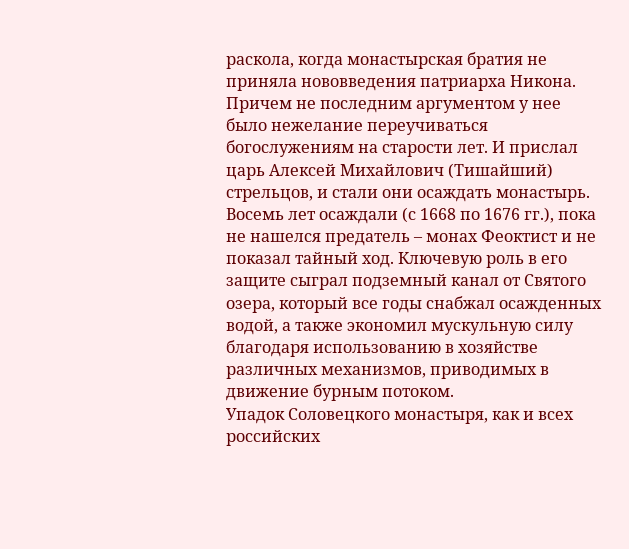раскола, когда монастырская братия не приняла нововведения патриарха Никона. Причем не последним аргументом у нее было нежелание переучиваться богослужениям на старости лет. И прислал царь Алексей Михайлович (Тишайший) стрельцов, и стали они осаждать монастырь. Восемь лет осаждали (с 1668 по 1676 гг.), пока не нашелся предатель – монах Феоктист и не показал тайный ход. Ключевую роль в его защите сыграл подземный канал от Святого озера, который все годы снабжал осажденных водой, а также экономил мускульную силу благодаря использованию в хозяйстве различных механизмов, приводимых в движение бурным потоком.
Упадок Соловецкого монастыря, как и всех российских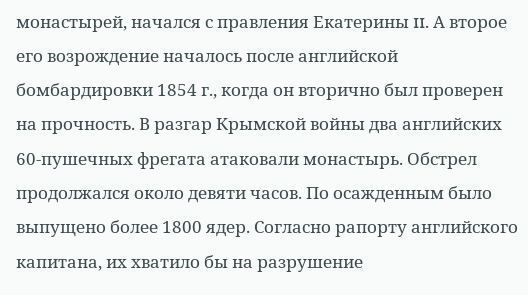монастырей, начался с правления Екатерины II. А второе его возрождение началось после английской бомбардировки 1854 г., когда он вторично был проверен на прочность. В разгар Крымской войны два английских 60-пушечных фрегата атаковали монастырь. Обстрел продолжался около девяти часов. По осажденным было выпущено более 1800 ядер. Согласно рапорту английского капитана, их хватило бы на разрушение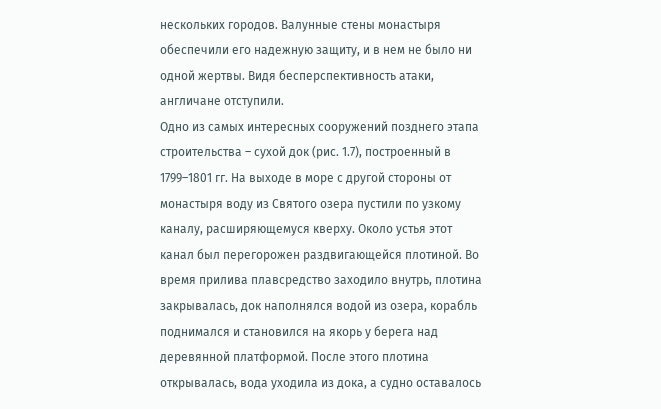нескольких городов. Валунные стены монастыря обеспечили его надежную защиту, и в нем не было ни одной жертвы. Видя бесперспективность атаки, англичане отступили.
Одно из самых интересных сооружений позднего этапа строительства – сухой док (рис. 1.7), построенный в 1799–1801 гг. На выходе в море с другой стороны от монастыря воду из Святого озера пустили по узкому каналу, расширяющемуся кверху. Около устья этот канал был перегорожен раздвигающейся плотиной. Во время прилива плавсредство заходило внутрь, плотина закрывалась, док наполнялся водой из озера, корабль поднимался и становился на якорь у берега над деревянной платформой. После этого плотина открывалась, вода уходила из дока, а судно оставалось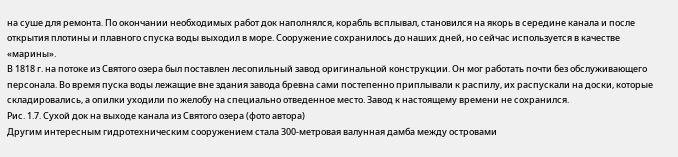на суше для ремонта. По окончании необходимых работ док наполнялся, корабль всплывал, становился на якорь в середине канала и после открытия плотины и плавного спуска воды выходил в море. Сооружение сохранилось до наших дней, но сейчас используется в качестве «марины».
В 1818 г. на потоке из Святого озера был поставлен лесопильный завод оригинальной конструкции. Он мог работать почти без обслуживающего персонала. Во время пуска воды лежащие вне здания завода бревна сами постепенно приплывали к распилу, их распускали на доски, которые складировались, а опилки уходили по желобу на специально отведенное место. Завод к настоящему времени не сохранился.
Рис. 1.7. Сухой док на выходе канала из Святого озера (фото автора)
Другим интересным гидротехническим сооружением стала 300-метровая валунная дамба между островами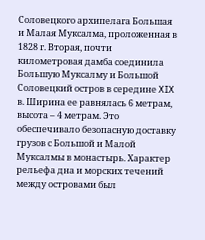Соловецкого архипелага Большая и Малая Муксалма, проложенная в 1828 г. Вторая, почти километровая дамба соединила Большую Муксалму и Большой Соловецкий остров в середине XIX в. Ширина ее равнялась 6 метрам, высота – 4 метрам. Это обеспечивало безопасную доставку грузов с Большой и Малой Муксалмы в монастырь. Характер рельефа дна и морских течений между островами был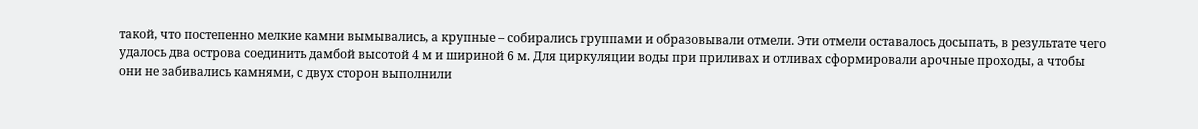такой, что постепенно мелкие камни вымывались, а крупные – собирались группами и образовывали отмели. Эти отмели оставалось досыпать, в результате чего удалось два острова соединить дамбой высотой 4 м и шириной 6 м. Для циркуляции воды при приливах и отливах сформировали арочные проходы, а чтобы они не забивались камнями, с двух сторон выполнили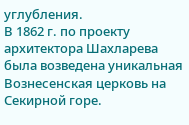углубления.
В 1862 г. по проекту архитектора Шахларева была возведена уникальная Вознесенская церковь на Секирной горе.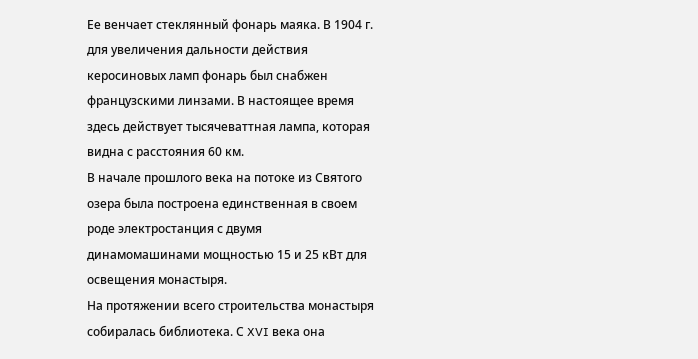Ее венчает стеклянный фонарь маяка. В 1904 г. для увеличения дальности действия керосиновых ламп фонарь был снабжен французскими линзами. В настоящее время здесь действует тысячеваттная лампа, которая видна с расстояния 60 км.
В начале прошлого века на потоке из Святого озера была построена единственная в своем роде электростанция с двумя динамомашинами мощностью 15 и 25 кВт для освещения монастыря.
На протяжении всего строительства монастыря собиралась библиотека. С XVI века она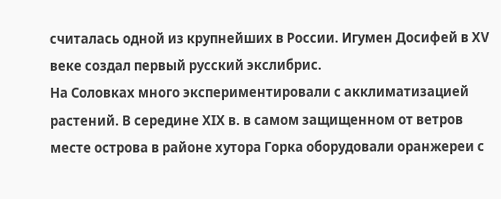считалась одной из крупнейших в России. Игумен Досифей в XV веке создал первый русский экслибрис.
На Соловках много экспериментировали с акклиматизацией растений. В середине XIX в. в самом защищенном от ветров месте острова в районе хутора Горка оборудовали оранжереи с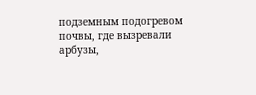подземным подогревом почвы, где вызревали арбузы,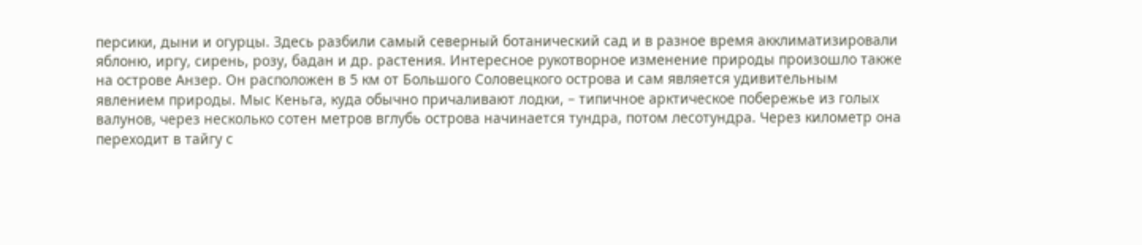персики, дыни и огурцы. Здесь разбили самый северный ботанический сад и в разное время акклиматизировали яблоню, иргу, сирень, розу, бадан и др. растения. Интересное рукотворное изменение природы произошло также на острове Анзер. Он расположен в 5 км от Большого Соловецкого острова и сам является удивительным явлением природы. Мыс Кеньга, куда обычно причаливают лодки, – типичное арктическое побережье из голых валунов, через несколько сотен метров вглубь острова начинается тундра, потом лесотундра. Через километр она переходит в тайгу с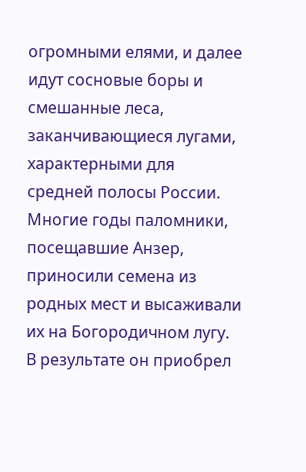огромными елями, и далее идут сосновые боры и смешанные леса, заканчивающиеся лугами, характерными для средней полосы России. Многие годы паломники, посещавшие Анзер, приносили семена из родных мест и высаживали их на Богородичном лугу. В результате он приобрел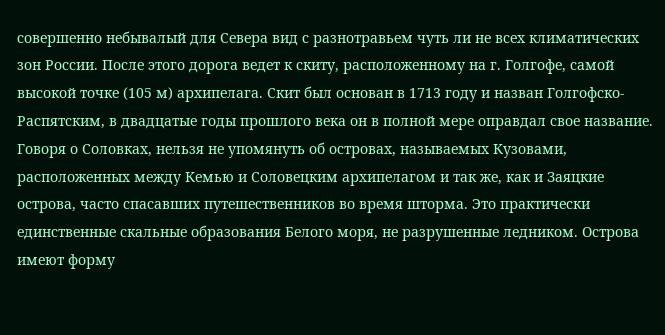совершенно небывалый для Севера вид с разнотравьем чуть ли не всех климатических зон России. После этого дорога ведет к скиту, расположенному на г. Голгофе, самой высокой точке (105 м) архипелага. Скит был основан в 1713 году и назван Голгофско-Распятским, в двадцатые годы прошлого века он в полной мере оправдал свое название.
Говоря о Соловках, нельзя не упомянуть об островах, называемых Кузовами, расположенных между Кемью и Соловецким архипелагом и так же, как и Заяцкие острова, часто спасавших путешественников во время шторма. Это практически единственные скальные образования Белого моря, не разрушенные ледником. Острова имеют форму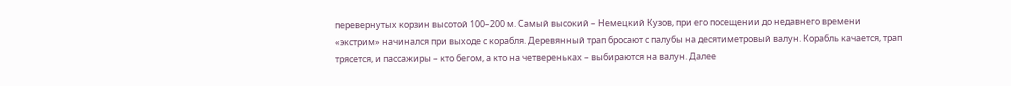перевернутых корзин высотой 100–200 м. Самый высокий – Немецкий Кузов, при его посещении до недавнего времени «экстрим» начинался при выходе с корабля. Деревянный трап бросают с палубы на десятиметровый валун. Корабль качается, трап трясется, и пассажиры – кто бегом, а кто на четвереньках – выбираются на валун. Далее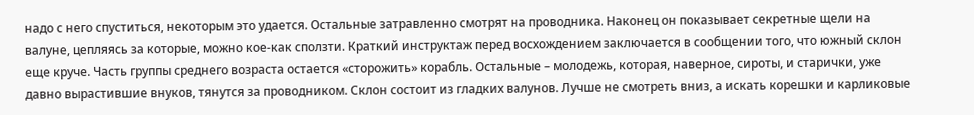надо с него спуститься, некоторым это удается. Остальные затравленно смотрят на проводника. Наконец он показывает секретные щели на валуне, цепляясь за которые, можно кое-как сползти. Краткий инструктаж перед восхождением заключается в сообщении того, что южный склон еще круче. Часть группы среднего возраста остается «сторожить» корабль. Остальные – молодежь, которая, наверное, сироты, и старички, уже давно вырастившие внуков, тянутся за проводником. Склон состоит из гладких валунов. Лучше не смотреть вниз, а искать корешки и карликовые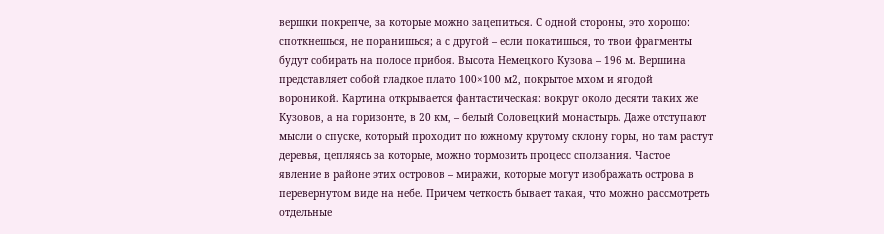вершки покрепче, за которые можно зацепиться. С одной стороны, это хорошо: споткнешься, не поранишься; а с другой – если покатишься, то твои фрагменты будут собирать на полосе прибоя. Высота Немецкого Кузова – 196 м. Вершина представляет собой гладкое плато 100×100 м2, покрытое мхом и ягодой вороникой. Картина открывается фантастическая: вокруг около десяти таких же Кузовов, а на горизонте, в 20 км, – белый Соловецкий монастырь. Даже отступают мысли о спуске, который проходит по южному крутому склону горы, но там растут деревья, цепляясь за которые, можно тормозить процесс сползания. Частое явление в районе этих островов – миражи, которые могут изображать острова в перевернутом виде на небе. Причем четкость бывает такая, что можно рассмотреть отдельные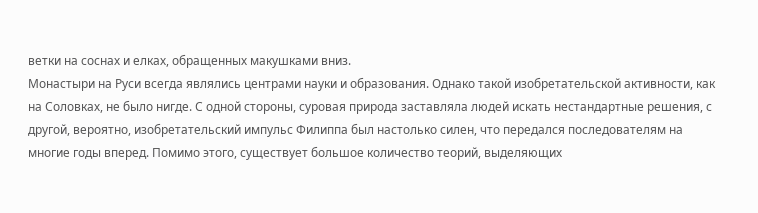ветки на соснах и елках, обращенных макушками вниз.
Монастыри на Руси всегда являлись центрами науки и образования. Однако такой изобретательской активности, как на Соловках, не было нигде. С одной стороны, суровая природа заставляла людей искать нестандартные решения, с другой, вероятно, изобретательский импульс Филиппа был настолько силен, что передался последователям на многие годы вперед. Помимо этого, существует большое количество теорий, выделяющих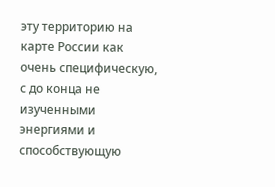эту территорию на карте России как очень специфическую, с до конца не изученными энергиями и способствующую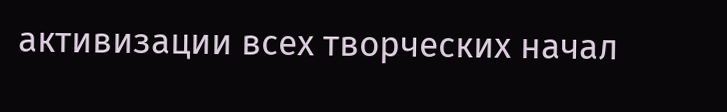активизации всех творческих начал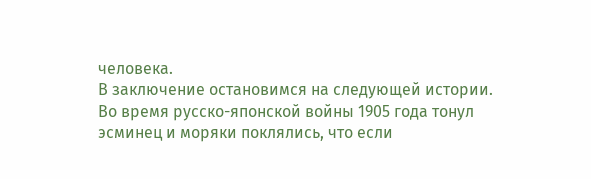человека.
В заключение остановимся на следующей истории. Во время русско-японской войны 1905 года тонул эсминец и моряки поклялись, что если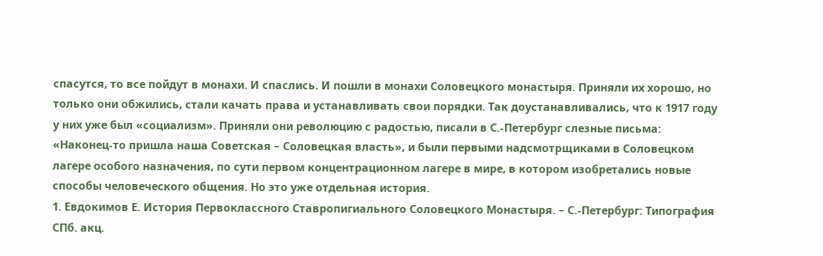спасутся, то все пойдут в монахи. И спаслись. И пошли в монахи Соловецкого монастыря. Приняли их хорошо, но только они обжились, стали качать права и устанавливать свои порядки. Так доустанавливались, что к 1917 году у них уже был «социализм». Приняли они революцию с радостью, писали в С.-Петербург слезные письма: «Наконец-то пришла наша Советская – Соловецкая власть», и были первыми надсмотрщиками в Соловецком лагере особого назначения, по сути первом концентрационном лагере в мире, в котором изобретались новые способы человеческого общения. Но это уже отдельная история.
1. Евдокимов Е. История Первоклассного Ставропигиального Соловецкого Монастыря. – С.-Петербург: Типография СПб. акц.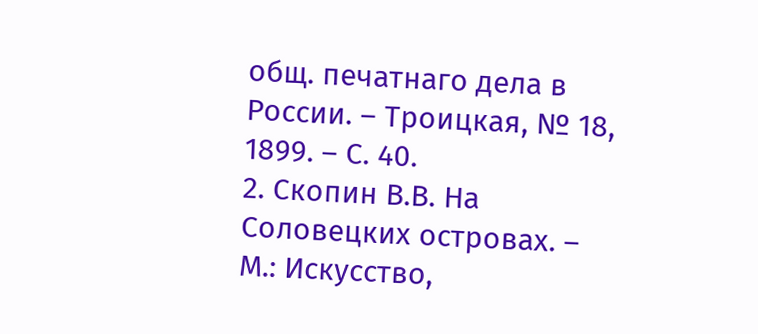общ. печатнаго дела в России. – Троицкая, № 18, 1899. – С. 40.
2. Скопин В.В. На Соловецких островах. – М.: Искусство,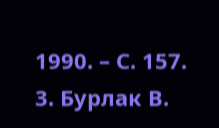1990. – С. 157.
3. Бурлак В.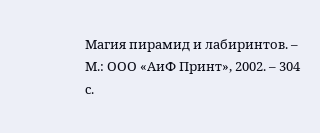Магия пирамид и лабиринтов. – М.: ООО «АиФ Принт», 2002. – 304 с.